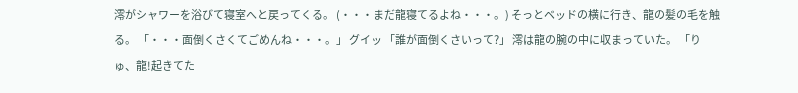澪がシャワーを浴びて寝室へと戻ってくる。 (・・・まだ龍寝てるよね・・・。) そっとベッドの横に行き、龍の髪の毛を触る。 「・・・面倒くさくてごめんね・・・。」 グイッ 「誰が面倒くさいって?」 澪は龍の腕の中に収まっていた。 「りゅ、龍!起きてた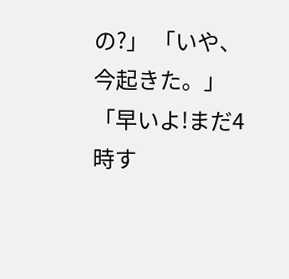の?」 「いや、今起きた。」 「早いよ!まだ4時す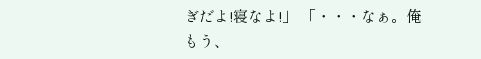ぎだよ!寝なよ!」 「・・・なぁ。俺もう、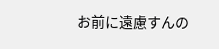お前に遠慮すんの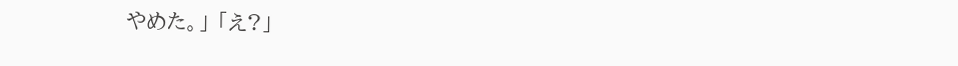やめた。」 「え?」